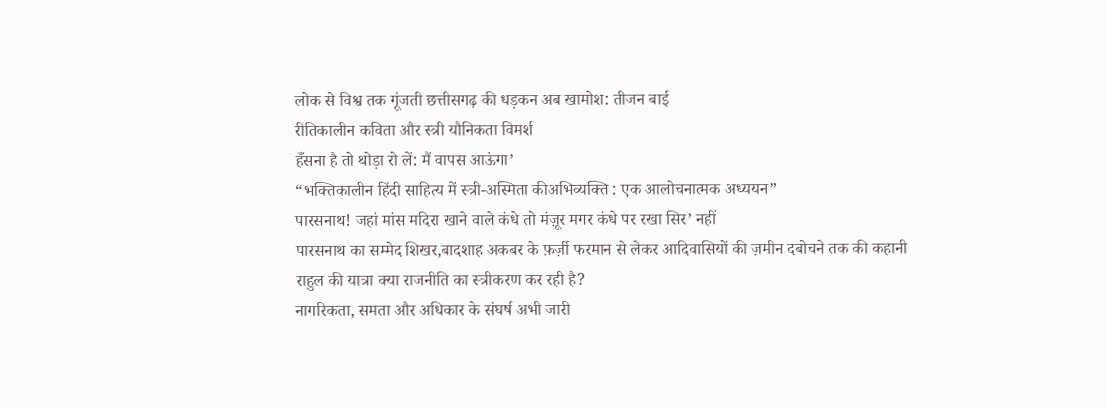लोक से विश्व तक गूंजती छत्तीसगढ़ की धड़कन अब खामोश: तीजन बाई
रीतिकालीन कविता और स्त्री यौनिकता विमर्श
हँसना है तो थोड़ा रो लें: मैं वापस आऊंगा’
“भक्तिकालीन हिंदी साहित्य में स्त्री-अस्मिता कीअभिव्यक्ति : एक आलोचनात्मक अध्ययन”
पारसनाथ! जहां मांस मदिरा खाने वाले कंधे तो मंज़ूर मगर कंधे पर रखा सिर’ नहीं
पारसनाथ का सम्मेद शिखर,बादशाह अकबर के फ़र्ज़ी फरमान से लेकर आदिवासियों की ज़मीन दबोचने तक की कहानी
राहुल की यात्रा क्या राजनीति का स्त्रीकरण कर रही है?
नागरिकता, समता और अधिकार के संघर्ष अभी जारी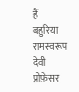हैं
बहुरिया रामस्वरूप देवी
प्रोफ़ेसर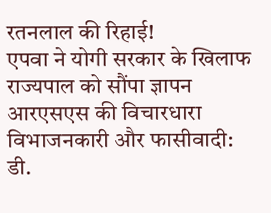रतनलाल की रिहाई!
एपवा ने योगी सरकार के खिलाफ राज्यपाल को सौंपा ज्ञापन
आरएसएस की विचारधारा विभाजनकारी और फासीवादी: डी.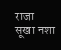राजा
सूखा नशा